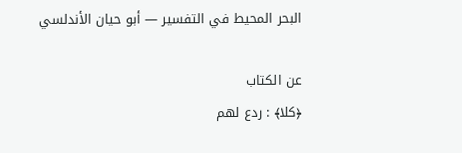البحر المحيط في التفسير — أبو حيان الأندلسي

عن الكتاب
﴿كلا﴾ : ردع لهم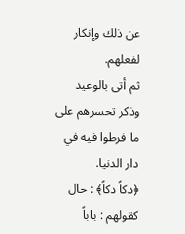عن ذلك وإنكار لفعلهم.
ثم أتى بالوعيد وذكر تحسرهم على ما فرطوا فيه في دار الدنيا.
﴿دكاً دكاً﴾ : حال كقولهم : باباً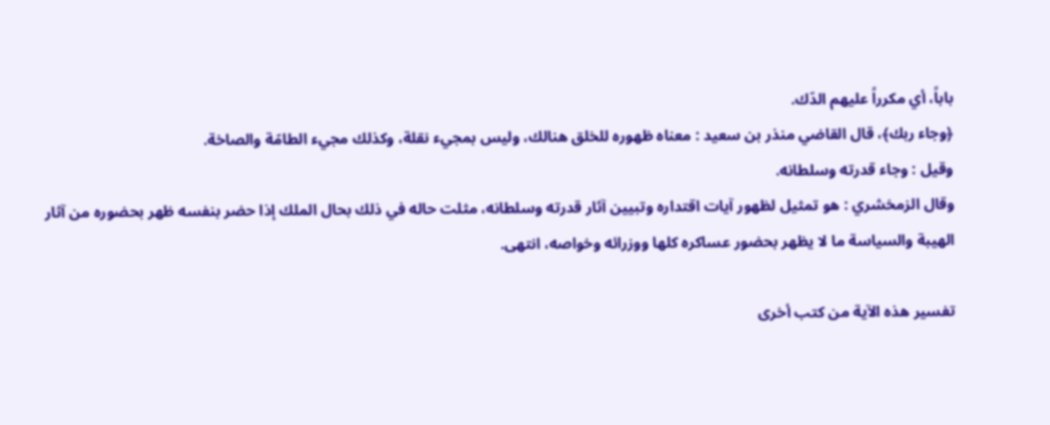باباً، أي مكرراً عليهم الدّك.
﴿وجاء ربك﴾، قال القاضي منذر بن سعيد : معناه ظهوره للخلق هنالك، وليس بمجيء نقلة، وكذلك مجيء الطامّة والصاخة.
وقيل : وجاء قدرته وسلطانه.
وقال الزمخشري : هو تمثيل لظهور آيات اقتداره وتبيين آثار قدرته وسلطانه، مثلت حاله في ذلك بحال الملك إذا حضر بنفسه ظهر بحضوره من آثار الهيبة والسياسة ما لا يظهر بحضور عساكره كلها ووزرائه وخواصه، انتهى.

تفسير هذه الآية من كتب أخرى